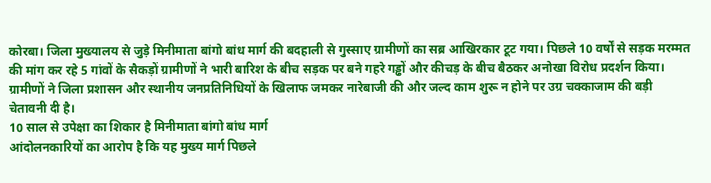कोरबा। जिला मुख्यालय से जुड़े मिनीमाता बांगो बांध मार्ग की बदहाली से गुस्साए ग्रामीणों का सब्र आखिरकार टूट गया। पिछले 10 वर्षों से सड़क मरम्मत की मांग कर रहे 5 गांवों के सैकड़ों ग्रामीणों ने भारी बारिश के बीच सड़क पर बने गहरे गड्ढों और कीचड़ के बीच बैठकर अनोखा विरोध प्रदर्शन किया। ग्रामीणों ने जिला प्रशासन और स्थानीय जनप्रतिनिधियों के खिलाफ जमकर नारेबाजी की और जल्द काम शुरू न होने पर उग्र चक्काजाम की बड़ी चेतावनी दी है।
10 साल से उपेक्षा का शिकार है मिनीमाता बांगो बांध मार्ग
आंदोलनकारियों का आरोप है कि यह मुख्य मार्ग पिछले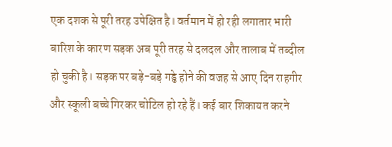एक दशक से पूरी तरह उपेक्षित है। वर्तमान में हो रही लगातार भारी बारिश के कारण सड़क अब पूरी तरह से दलदल और तालाब में तब्दील हो चुकी है। सड़क पर बड़े-बड़े गड्ढे होने की वजह से आए दिन राहगीर और स्कूली बच्चे गिरकर चोटिल हो रहे हैं। कई बार शिकायत करने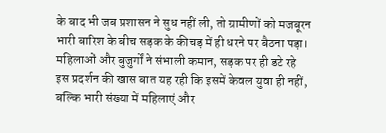के बाद भी जब प्रशासन ने सुध नहीं ली, तो ग्रामीणों को मजबूरन भारी बारिश के बीच सड़क के कीचड़ में ही धरने पर बैठना पड़ा।
महिलाओं और बुजुर्गों ने संभाली कमान, सड़क पर ही डटे रहे
इस प्रदर्शन की खास बात यह रही कि इसमें केवल युवा ही नहीं, बल्कि भारी संख्या में महिलाएं और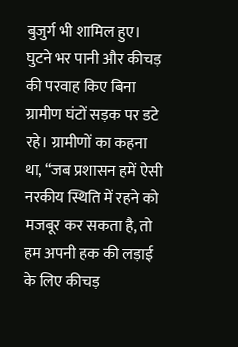बुजुर्ग भी शामिल हुए। घुटने भर पानी और कीचड़ की परवाह किए बिना ग्रामीण घंटों सड़क पर डटे रहे। ग्रामीणों का कहना था, “जब प्रशासन हमें ऐसी नरकीय स्थिति में रहने को मजबूर कर सकता है, तो हम अपनी हक की लड़ाई के लिए कीचड़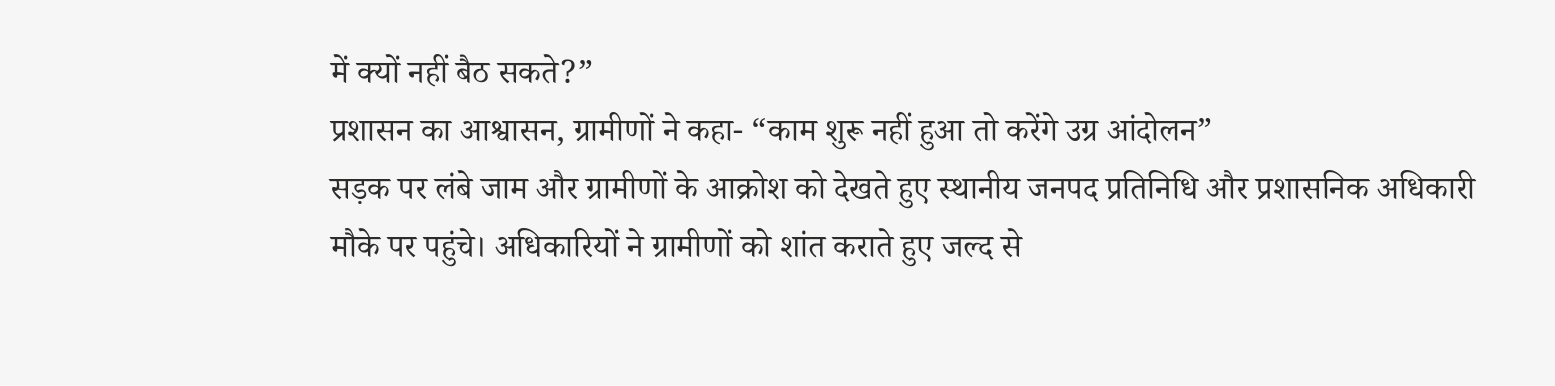में क्यों नहीं बैठ सकते?”
प्रशासन का आश्वासन, ग्रामीणों ने कहा- “काम शुरू नहीं हुआ तो करेंगे उग्र आंदोलन”
सड़क पर लंबे जाम और ग्रामीणों के आक्रोश को देखते हुए स्थानीय जनपद प्रतिनिधि और प्रशासनिक अधिकारी मौके पर पहुंचे। अधिकारियों ने ग्रामीणों को शांत कराते हुए जल्द से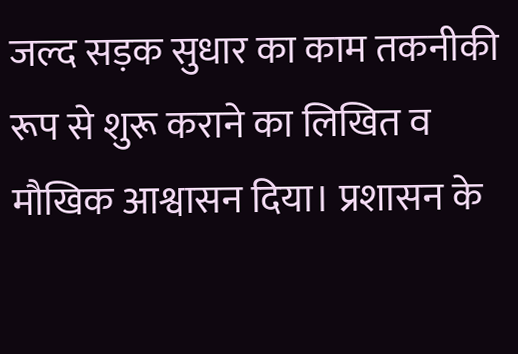जल्द सड़क सुधार का काम तकनीकी रूप से शुरू कराने का लिखित व मौखिक आश्वासन दिया। प्रशासन के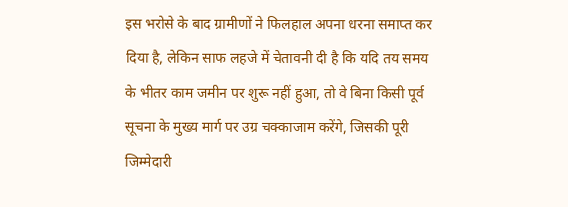इस भरोसे के बाद ग्रामीणों ने फिलहाल अपना धरना समाप्त कर दिया है, लेकिन साफ लहजे में चेतावनी दी है कि यदि तय समय के भीतर काम जमीन पर शुरू नहीं हुआ, तो वे बिना किसी पूर्व सूचना के मुख्य मार्ग पर उग्र चक्काजाम करेंगे, जिसकी पूरी जिम्मेदारी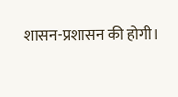शासन-प्रशासन की होगी।